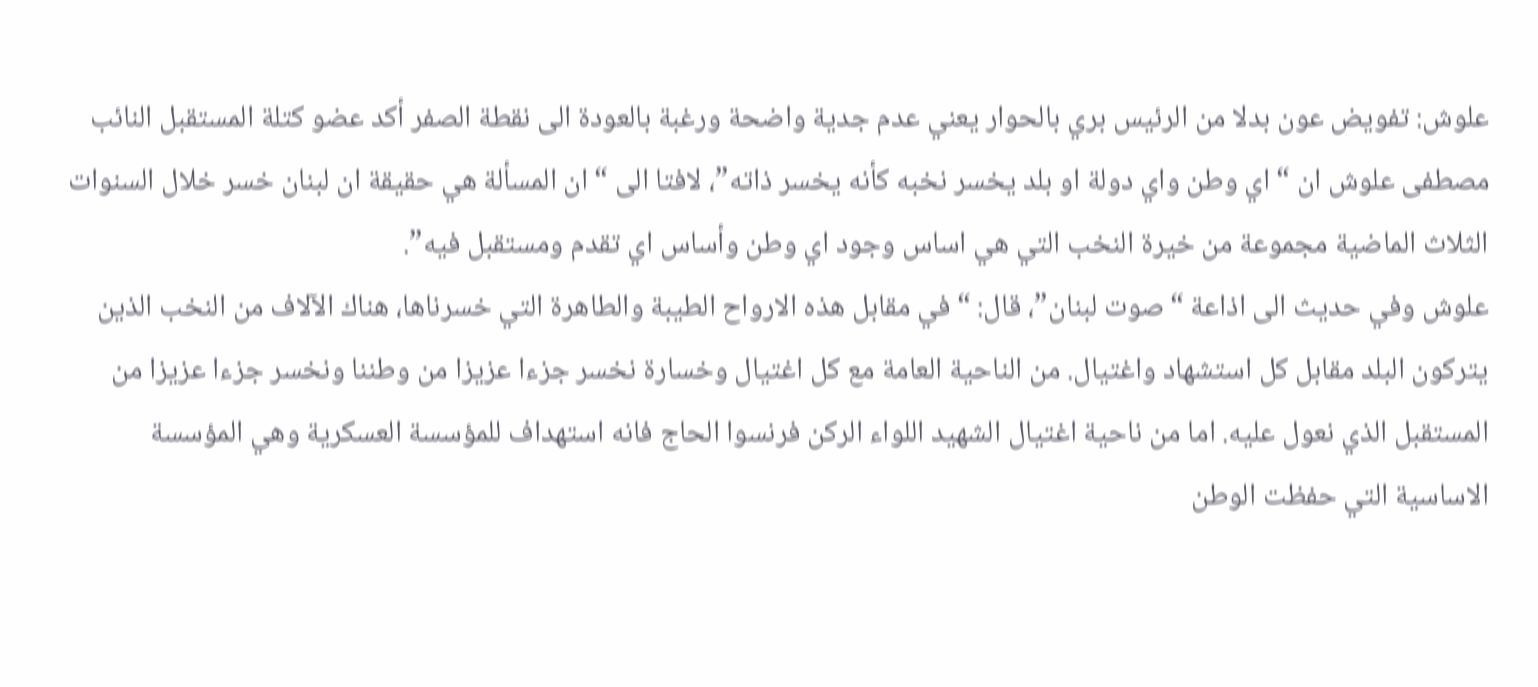علوش: تفويض عون بدلا من الرئيس بري بالحوار يعني عدم جدية واضحة ورغبة بالعودة الى نقطة الصفر أكد عضو كتلة المستقبل النائب مصطفى علوش ان “اي وطن واي دولة او بلد يخسر نخبه كأنه يخسر ذاته”، لافتا الى “ان المسألة هي حقيقة ان لبنان خسر خلال السنوات الثلاث الماضية مجموعة من خيرة النخب التي هي اساس وجود اي وطن وأساس اي تقدم ومستقبل فيه”.
علوش وفي حديث الى اذاعة “صوت لبنان”، قال: “في مقابل هذه الارواح الطيبة والطاهرة التي خسرناها، هناك الآلاف من النخب الذين يتركون البلد مقابل كل استشهاد واغتيال. من الناحية العامة مع كل اغتيال وخسارة نخسر جزءا عزيزا من وطننا ونخسر جزءا عزيزا من المستقبل الذي نعول عليه. اما من ناحية اغتيال الشهيد اللواء الركن فرنسوا الحاج فانه استهداف للمؤسسة العسكرية وهي المؤسسة الاساسية التي حفظت الوطن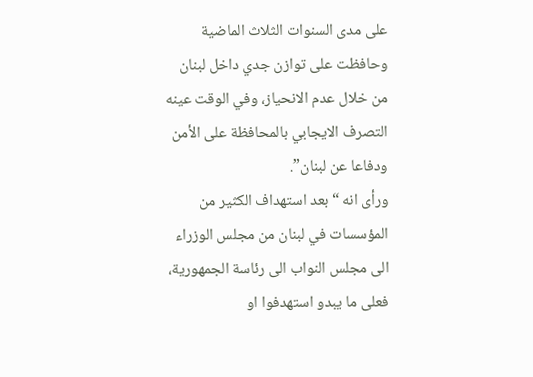على مدى السنوات الثلاث الماضية وحافظت على توازن جدي داخل لبنان من خلال عدم الانحياز، وفي الوقت عينه التصرف الايجابي بالمحافظة على الأمن ودفاعا عن لبنان”.
ورأى انه “بعد استهداف الكثير من المؤسسات في لبنان من مجلس الوزراء الى مجلس النواب الى رئاسة الجمهورية، فعلى ما يبدو استهدفوا او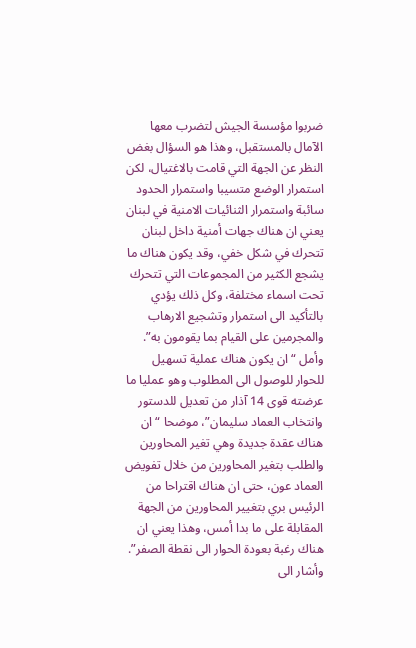ضربوا مؤسسة الجيش لتضرب معها الآمال بالمستقبل، وهذا هو السؤال بغض النظر عن الجهة التي قامت بالاغتيال، لكن استمرار الوضع متسيبا واستمرار الحدود سائبة واستمرار الثنائيات الامنية في لبنان يعني ان هناك جهات أمنية داخل لبنان تتحرك في شكل خفي، وقد يكون هناك ما يشجع الكثير من المجموعات التي تتحرك تحت اسماء مختلفة، وكل ذلك يؤدي بالتأكيد الى استمرار وتشجيع الارهاب والمجرمين على القيام بما يقومون به”.
وأمل “ان يكون هناك عملية تسهيل للحوار للوصول الى المطلوب وهو عمليا ما عرضته قوى 14 آذار من تعديل للدستور وانتخاب العماد سليمان”، موضحا “ان هناك عقدة جديدة وهي تغير المحاورين والطلب بتغير المحاورين من خلال تفويض العماد عون، حتى ان هناك اقتراحا من الرئيس بري بتغيير المحاورين من الجهة المقابلة على ما بدا أمس، وهذا يعني ان هناك رغبة بعودة الحوار الى نقطة الصفر”. وأشار الى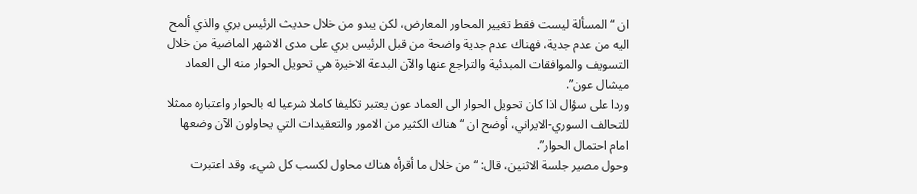ان “المسألة ليست فقط تغيير المحاور المعارض، لكن يبدو من خلال حديث الرئيس بري والذي ألمح اليه من عدم جدية، فهناك عدم جدية واضحة من قبل الرئيس بري على مدى الاشهر الماضية من خلال التسويف والموافقات المبدئية والتراجع عنها والآن البدعة الاخيرة هي تحويل الحوار منه الى العماد ميشال عون”.
وردا على سؤال اذا كان تحويل الحوار الى العماد عون يعتبر تكليفا كاملا شرعيا له بالحوار واعتباره ممثلا للتحالف السوري-الايراني، أوضح ان “هناك الكثير من الامور والتعقيدات التي يحاولون الآن وضعها امام احتمال الحوار”.
وحول مصير جلسة الاثنين، قال: “من خلال ما أقرأه هناك محاول لكسب كل شيء، وقد اعتبرت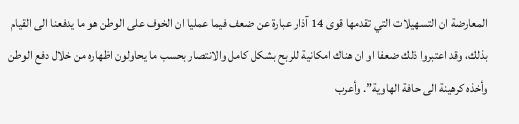المعارضة ان التسهيلات التي تقدمها قوى 14 آذار عبارة عن ضعف فيما عمليا ان الخوف على الوطن هو ما يدفعنا الى القيام بذلك، وقد اعتبروا ذلك ضعفا او ان هناك امكانية للربح بشكل كامل والانتصار بحسب ما يحاولون اظهاره من خلال دفع الوطن وأخذه كرهينة الى حافة الهاوية”. وأعرب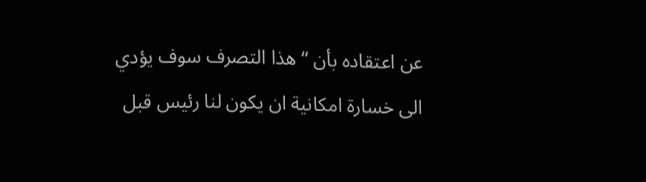عن اعتقاده بأن “هذا التصرف سوف يؤدي الى خسارة امكانية ان يكون لنا رئيس قبل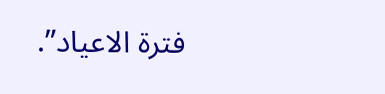فترة الاعياد”.